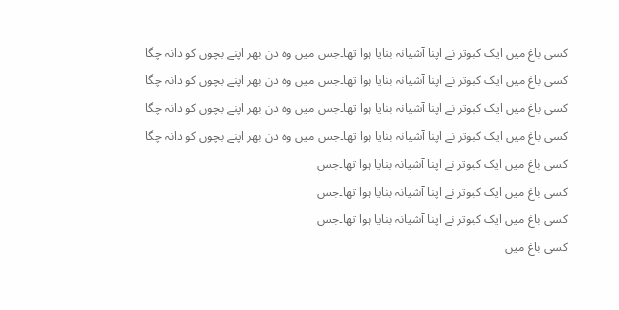کسی باغ میں ایک کبوتر نے اپنا آشیانہ بنایا ہوا تھا۔جس میں وہ دن بھر اپنے بچوں کو دانہ چگا
کسی باغ میں ایک کبوتر نے اپنا آشیانہ بنایا ہوا تھا۔جس میں وہ دن بھر اپنے بچوں کو دانہ چگا
کسی باغ میں ایک کبوتر نے اپنا آشیانہ بنایا ہوا تھا۔جس میں وہ دن بھر اپنے بچوں کو دانہ چگا
کسی باغ میں ایک کبوتر نے اپنا آشیانہ بنایا ہوا تھا۔جس میں وہ دن بھر اپنے بچوں کو دانہ چگا
کسی باغ میں ایک کبوتر نے اپنا آشیانہ بنایا ہوا تھا۔جس
کسی باغ میں ایک کبوتر نے اپنا آشیانہ بنایا ہوا تھا۔جس
کسی باغ میں ایک کبوتر نے اپنا آشیانہ بنایا ہوا تھا۔جس
کسی باغ میں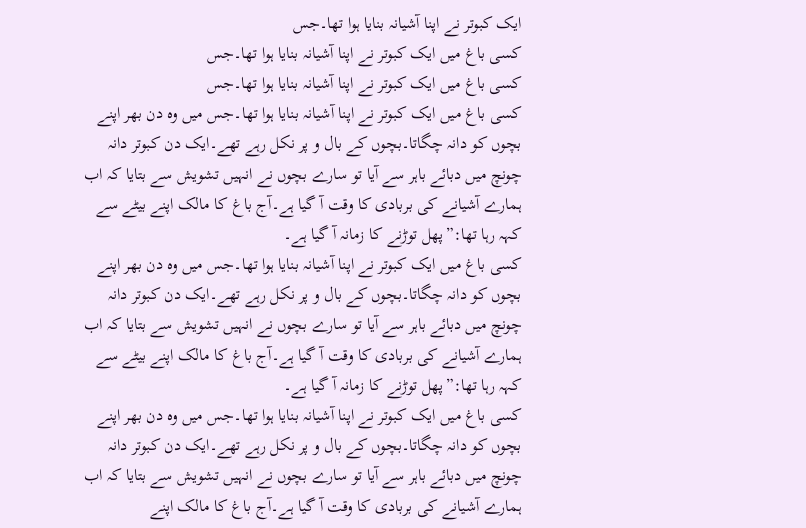ایک کبوتر نے اپنا آشیانہ بنایا ہوا تھا۔جس
کسی باغ میں ایک کبوتر نے اپنا آشیانہ بنایا ہوا تھا۔جس
کسی باغ میں ایک کبوتر نے اپنا آشیانہ بنایا ہوا تھا۔جس
کسی باغ میں ایک کبوتر نے اپنا آشیانہ بنایا ہوا تھا۔جس میں وہ دن بھر اپنے بچوں کو دانہ چگاتا۔بچوں کے بال و پر نکل رہے تھے۔ایک دن کبوتر دانہ چونچ میں دبائے باہر سے آیا تو سارے بچوں نے انہیں تشویش سے بتایا کہ اب ہمارے آشیانے کی بربادی کا وقت آ گیا ہے۔آج باغ کا مالک اپنے بیٹے سے کہہ رہا تھا:”پھل توڑنے کا زمانہ آ گیا ہے۔
کسی باغ میں ایک کبوتر نے اپنا آشیانہ بنایا ہوا تھا۔جس میں وہ دن بھر اپنے بچوں کو دانہ چگاتا۔بچوں کے بال و پر نکل رہے تھے۔ایک دن کبوتر دانہ چونچ میں دبائے باہر سے آیا تو سارے بچوں نے انہیں تشویش سے بتایا کہ اب ہمارے آشیانے کی بربادی کا وقت آ گیا ہے۔آج باغ کا مالک اپنے بیٹے سے کہہ رہا تھا:”پھل توڑنے کا زمانہ آ گیا ہے۔
کسی باغ میں ایک کبوتر نے اپنا آشیانہ بنایا ہوا تھا۔جس میں وہ دن بھر اپنے بچوں کو دانہ چگاتا۔بچوں کے بال و پر نکل رہے تھے۔ایک دن کبوتر دانہ چونچ میں دبائے باہر سے آیا تو سارے بچوں نے انہیں تشویش سے بتایا کہ اب ہمارے آشیانے کی بربادی کا وقت آ گیا ہے۔آج باغ کا مالک اپنے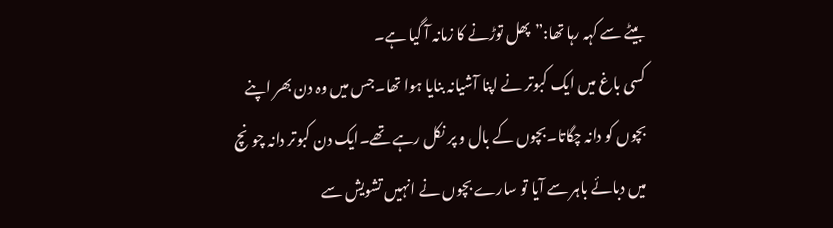بیٹے سے کہہ رہا تھا:”پھل توڑنے کا زمانہ آ گیا ہے۔
کسی باغ میں ایک کبوتر نے اپنا آشیانہ بنایا ہوا تھا۔جس میں وہ دن بھر اپنے بچوں کو دانہ چگاتا۔بچوں کے بال و پر نکل رہے تھے۔ایک دن کبوتر دانہ چونچ میں دبائے باہر سے آیا تو سارے بچوں نے انہیں تشویش سے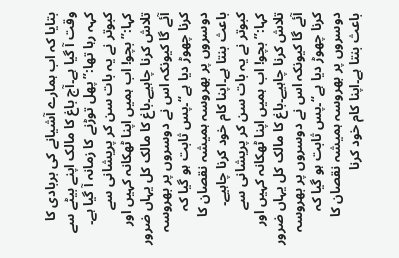بتایا کہ اب ہمارے آشیانے کی بربادی کا وقت آ گیا ہے۔آج باغ کا مالک اپنے بیٹے سے کہہ رہا تھا:”پھل توڑنے کا زمانہ آ گیا ہے۔
کبوتر نے یہ بات سن کر پریشانی سے کہا:”بچو! اب ہمیں اپنا ٹھکانہ کہیں اور تلاش کرنا چاہیے۔باغ کا مالک کل یہاں ضرور آئے گا کیونکہ اس نے دوسروں پر بھروسہ کرنا چھوڑ دیا ہے“۔پس ثابت ہو گیا کہ دوسروں پر بھروسہ ہمیشہ نقصان کا باعث بنتا ہے۔اپنا کام خود کرنا چاہیے۔
کبوتر نے یہ بات سن کر پریشانی سے کہا:”بچو! اب ہمیں اپنا ٹھکانہ کہیں اور تلاش کرنا چاہیے۔باغ کا مالک کل یہاں ضرور آئے گا کیونکہ اس نے دوسروں پر بھروسہ کرنا چھوڑ دیا ہے“۔پس ثابت ہو گیا کہ دوسروں پر بھروسہ ہمیشہ نقصان کا باعث بنتا ہے۔اپنا کام خود کرنا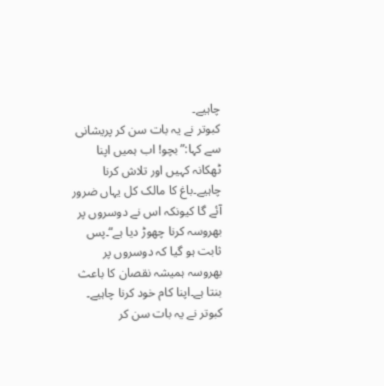چاہیے۔
کبوتر نے یہ بات سن کر پریشانی سے کہا:”بچو! اب ہمیں اپنا ٹھکانہ کہیں اور تلاش کرنا چاہیے۔باغ کا مالک کل یہاں ضرور آئے گا کیونکہ اس نے دوسروں پر بھروسہ کرنا چھوڑ دیا ہے“۔پس ثابت ہو گیا کہ دوسروں پر بھروسہ ہمیشہ نقصان کا باعث بنتا ہے۔اپنا کام خود کرنا چاہیے۔
کبوتر نے یہ بات سن کر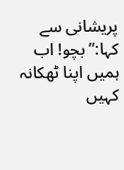پریشانی سے کہا:”بچو! اب ہمیں اپنا ٹھکانہ کہیں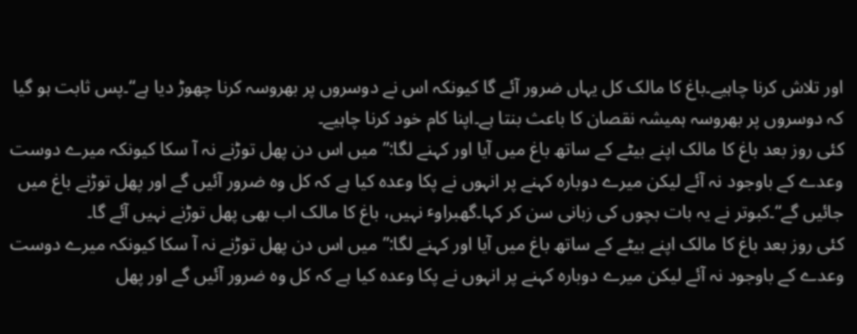اور تلاش کرنا چاہیے۔باغ کا مالک کل یہاں ضرور آئے گا کیونکہ اس نے دوسروں پر بھروسہ کرنا چھوڑ دیا ہے“۔پس ثابت ہو گیا کہ دوسروں پر بھروسہ ہمیشہ نقصان کا باعث بنتا ہے۔اپنا کام خود کرنا چاہیے۔
کئی روز بعد باغ کا مالک اپنے بیٹے کے ساتھ باغ میں آیا اور کہنے لگا:”میں اس دن پھل توڑنے نہ آ سکا کیونکہ میرے دوست وعدے کے باوجود نہ آئے لیکن میرے دوبارہ کہنے پر انہوں نے پکا وعدہ کیا ہے کہ کل وہ ضرور آئیں گے اور پھل توڑنے باغ میں جائیں گے“۔کبوتر نے یہ بات بچوں کی زبانی سن کر کہا۔گھبراوٴ نہیں، باغ کا مالک اب بھی پھل توڑنے نہیں آئے گا۔
کئی روز بعد باغ کا مالک اپنے بیٹے کے ساتھ باغ میں آیا اور کہنے لگا:”میں اس دن پھل توڑنے نہ آ سکا کیونکہ میرے دوست وعدے کے باوجود نہ آئے لیکن میرے دوبارہ کہنے پر انہوں نے پکا وعدہ کیا ہے کہ کل وہ ضرور آئیں گے اور پھل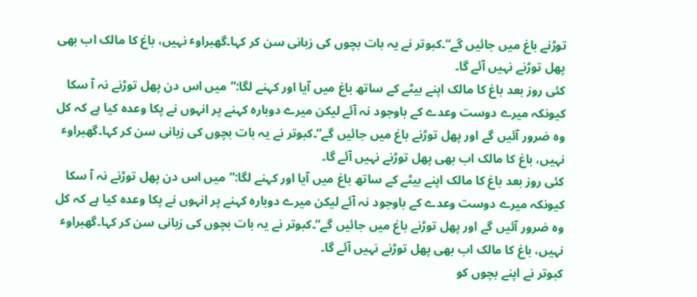توڑنے باغ میں جائیں گے“۔کبوتر نے یہ بات بچوں کی زبانی سن کر کہا۔گھبراوٴ نہیں، باغ کا مالک اب بھی پھل توڑنے نہیں آئے گا۔
کئی روز بعد باغ کا مالک اپنے بیٹے کے ساتھ باغ میں آیا اور کہنے لگا:”میں اس دن پھل توڑنے نہ آ سکا کیونکہ میرے دوست وعدے کے باوجود نہ آئے لیکن میرے دوبارہ کہنے پر انہوں نے پکا وعدہ کیا ہے کہ کل وہ ضرور آئیں گے اور پھل توڑنے باغ میں جائیں گے“۔کبوتر نے یہ بات بچوں کی زبانی سن کر کہا۔گھبراوٴ نہیں، باغ کا مالک اب بھی پھل توڑنے نہیں آئے گا۔
کئی روز بعد باغ کا مالک اپنے بیٹے کے ساتھ باغ میں آیا اور کہنے لگا:”میں اس دن پھل توڑنے نہ آ سکا کیونکہ میرے دوست وعدے کے باوجود نہ آئے لیکن میرے دوبارہ کہنے پر انہوں نے پکا وعدہ کیا ہے کہ کل وہ ضرور آئیں گے اور پھل توڑنے باغ میں جائیں گے“۔کبوتر نے یہ بات بچوں کی زبانی سن کر کہا۔گھبراوٴ نہیں، باغ کا مالک اب بھی پھل توڑنے نہیں آئے گا۔
کبوتر نے اپنے بچوں کو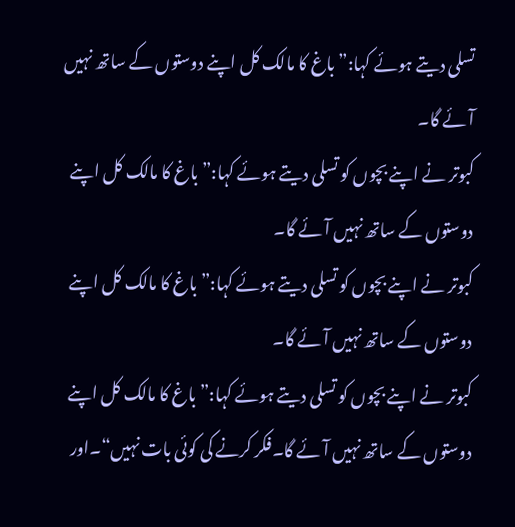تسلی دیتے ہوئے کہا:”باغ کا مالک کل اپنے دوستوں کے ساتھ نہیں آئے گا۔
کبوتر نے اپنے بچوں کو تسلی دیتے ہوئے کہا:”باغ کا مالک کل اپنے دوستوں کے ساتھ نہیں آئے گا۔
کبوتر نے اپنے بچوں کو تسلی دیتے ہوئے کہا:”باغ کا مالک کل اپنے دوستوں کے ساتھ نہیں آئے گا۔
کبوتر نے اپنے بچوں کو تسلی دیتے ہوئے کہا:”باغ کا مالک کل اپنے دوستوں کے ساتھ نہیں آئے گا۔فکر کرنے کی کوئی بات نہیں“۔اور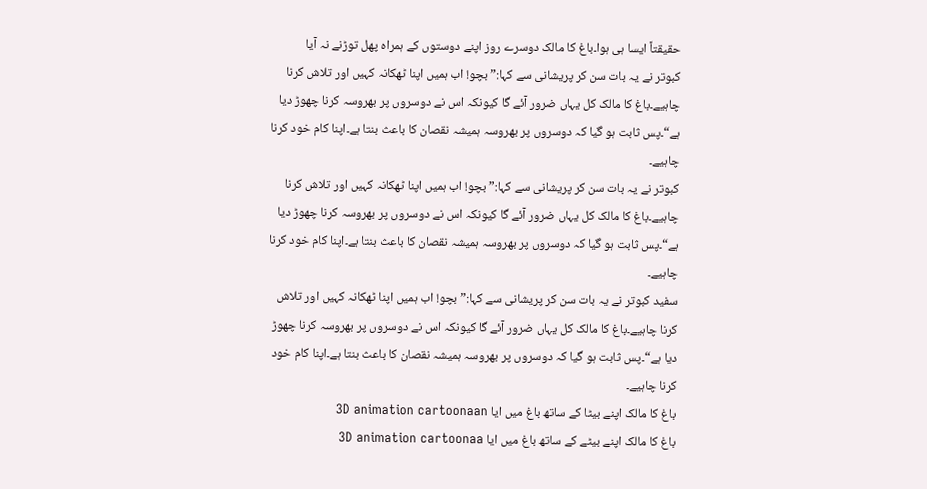حقیقتاً ایسا ہی ہوا۔باغ کا مالک دوسرے روز اپنے دوستوں کے ہمراہ پھل توڑنے نہ آیا
کبوتر نے یہ بات سن کر پریشانی سے کہا:”بچو! اب ہمیں اپنا ٹھکانہ کہیں اور تلاش کرنا چاہیے۔باغ کا مالک کل یہاں ضرور آئے گا کیونکہ اس نے دوسروں پر بھروسہ کرنا چھوڑ دیا ہے“۔پس ثابت ہو گیا کہ دوسروں پر بھروسہ ہمیشہ نقصان کا باعث بنتا ہے۔اپنا کام خود کرنا چاہیے۔
کبوتر نے یہ بات سن کر پریشانی سے کہا:”بچو! اب ہمیں اپنا ٹھکانہ کہیں اور تلاش کرنا چاہیے۔باغ کا مالک کل یہاں ضرور آئے گا کیونکہ اس نے دوسروں پر بھروسہ کرنا چھوڑ دیا ہے“۔پس ثابت ہو گیا کہ دوسروں پر بھروسہ ہمیشہ نقصان کا باعث بنتا ہے۔اپنا کام خود کرنا چاہیے۔
سفید کبوتر نے یہ بات سن کر پریشانی سے کہا:”بچو! اب ہمیں اپنا ٹھکانہ کہیں اور تلاش کرنا چاہیے۔باغ کا مالک کل یہاں ضرور آئے گا کیونکہ اس نے دوسروں پر بھروسہ کرنا چھوڑ دیا ہے“۔پس ثابت ہو گیا کہ دوسروں پر بھروسہ ہمیشہ نقصان کا باعث بنتا ہے۔اپنا کام خود کرنا چاہیے۔
باغ کا مالک اپنے بیٹا کے ساتھ باغ میں ایا 3D animation cartoonaan
باغ کا مالک اپنے بیٹے کے ساتھ باغ میں ایا 3D animation cartoonaa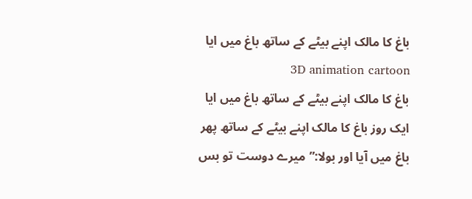باغ کا مالک اپنے بیٹے کے ساتھ باغ میں ایا 3D animation cartoon
باغ کا مالک اپنے بیٹے کے ساتھ باغ میں ایا
ایک روز باغ کا مالک اپنے بیٹے کے ساتھ پھر باغ میں آیا اور بولا:”میرے دوست تو بس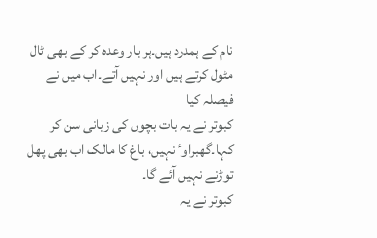نام کے ہمدرد ہیں۔ہر بار وعدہ کر کے بھی ٹال مٹول کرتے ہیں اور نہیں آتے۔اب میں نے فیصلہ کیا
کبوتر نے یہ بات بچوں کی زبانی سن کر کہا۔گھبراوٴ نہیں، باغ کا مالک اب بھی پھل توڑنے نہیں آئے گا۔
کبوتر نے یہ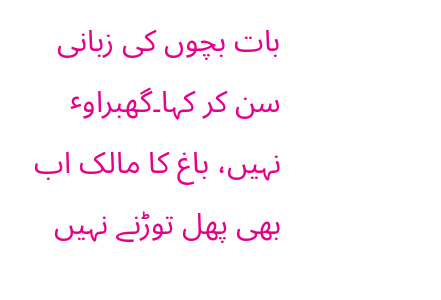بات بچوں کی زبانی سن کر کہا۔گھبراوٴ نہیں، باغ کا مالک اب بھی پھل توڑنے نہیں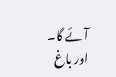آئے گا۔
اور باغ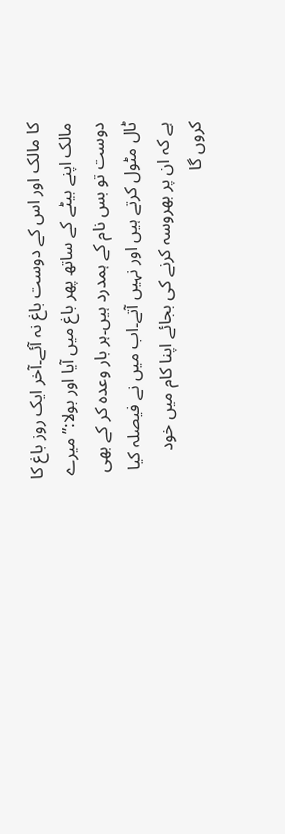کا مالک اور اس کے دوست باغ نہ آئے۔آخر ایک روز باغ کا مالک اپنے بیٹے کے ساتھ پھر باغ میں آیا اور بولا:”میرے دوست تو بس نام کے ہمدرد ہیں۔ہر بار وعدہ کر کے بھی ٹال مٹول کرتے ہیں اور نہیں آتے۔اب میں نے فیصلہ کیا ہے کہ ان پر بھروسہ کرنے کی بجائے اپنا کام میں خود کروں گا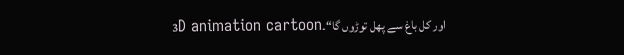اور کل باغ سے پھل توڑوں گا“۔3D animation cartoon